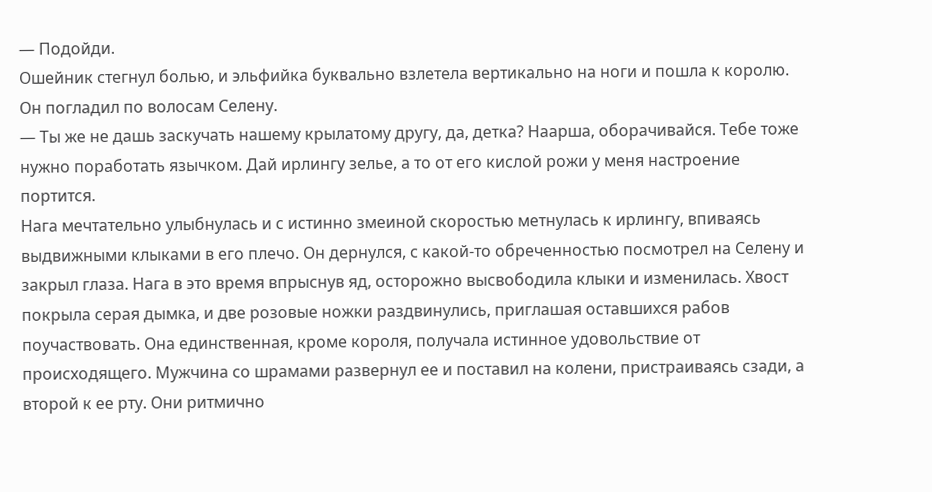— Подойди.
Ошейник стегнул болью, и эльфийка буквально взлетела вертикально на ноги и пошла к королю. Он погладил по волосам Селену.
— Ты же не дашь заскучать нашему крылатому другу, да, детка? Наарша, оборачивайся. Тебе тоже нужно поработать язычком. Дай ирлингу зелье, а то от его кислой рожи у меня настроение портится.
Нага мечтательно улыбнулась и с истинно змеиной скоростью метнулась к ирлингу, впиваясь выдвижными клыками в его плечо. Он дернулся, с какой-то обреченностью посмотрел на Селену и закрыл глаза. Нага в это время впрыснув яд, осторожно высвободила клыки и изменилась. Хвост покрыла серая дымка, и две розовые ножки раздвинулись, приглашая оставшихся рабов поучаствовать. Она единственная, кроме короля, получала истинное удовольствие от происходящего. Мужчина со шрамами развернул ее и поставил на колени, пристраиваясь сзади, а второй к ее рту. Они ритмично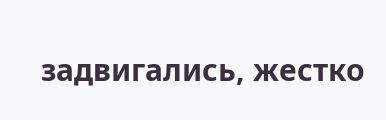задвигались, жестко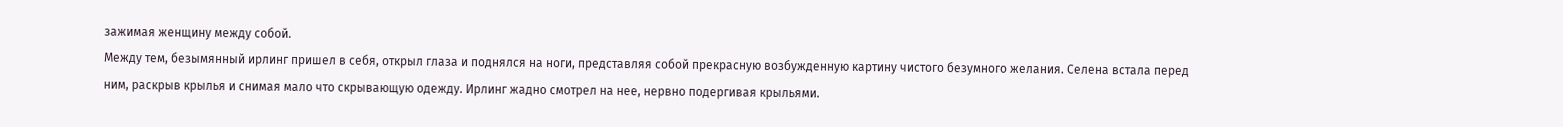зажимая женщину между собой.
Между тем, безымянный ирлинг пришел в себя, открыл глаза и поднялся на ноги, представляя собой прекрасную возбужденную картину чистого безумного желания. Селена встала перед ним, раскрыв крылья и снимая мало что скрывающую одежду. Ирлинг жадно смотрел на нее, нервно подергивая крыльями.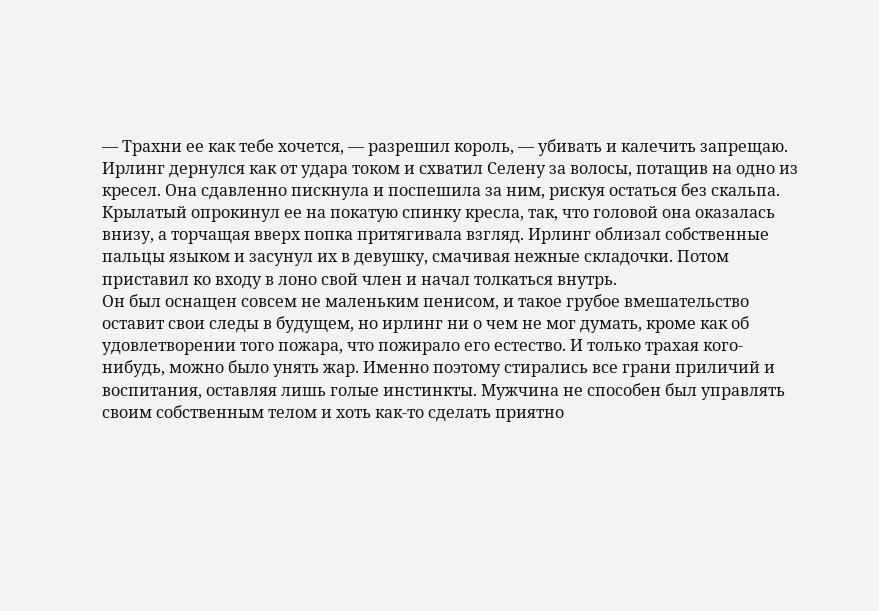— Трахни ее как тебе хочется, — разрешил король, — убивать и калечить запрещаю.
Ирлинг дернулся как от удара током и схватил Селену за волосы, потащив на одно из кресел. Она сдавленно пискнула и поспешила за ним, рискуя остаться без скальпа. Крылатый опрокинул ее на покатую спинку кресла, так, что головой она оказалась внизу, а торчащая вверх попка притягивала взгляд. Ирлинг облизал собственные пальцы языком и засунул их в девушку, смачивая нежные складочки. Потом приставил ко входу в лоно свой член и начал толкаться внутрь.
Он был оснащен совсем не маленьким пенисом, и такое грубое вмешательство оставит свои следы в будущем, но ирлинг ни о чем не мог думать, кроме как об удовлетворении того пожара, что пожирало его естество. И только трахая кого-нибудь, можно было унять жар. Именно поэтому стирались все грани приличий и воспитания, оставляя лишь голые инстинкты. Мужчина не способен был управлять своим собственным телом и хоть как-то сделать приятно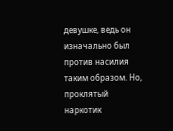девушке, ведь он изначально был против насилия таким образом. Но, проклятый наркотик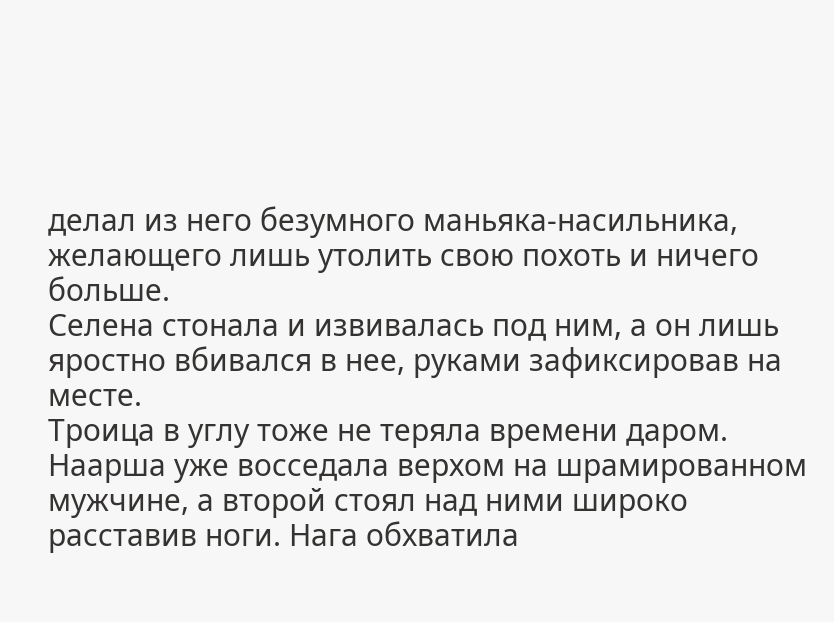делал из него безумного маньяка-насильника, желающего лишь утолить свою похоть и ничего больше.
Селена стонала и извивалась под ним, а он лишь яростно вбивался в нее, руками зафиксировав на месте.
Троица в углу тоже не теряла времени даром. Наарша уже восседала верхом на шрамированном мужчине, а второй стоял над ними широко расставив ноги. Нага обхватила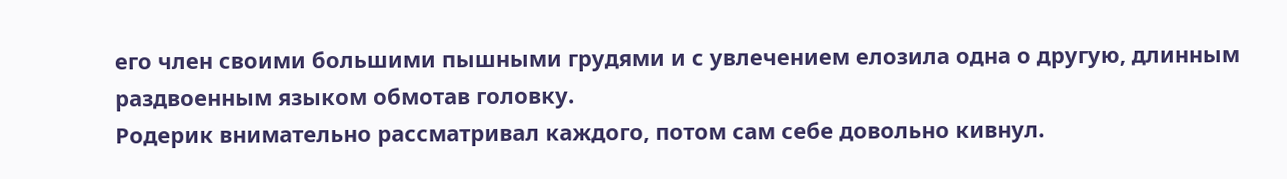его член своими большими пышными грудями и с увлечением елозила одна о другую, длинным раздвоенным языком обмотав головку.
Родерик внимательно рассматривал каждого, потом сам себе довольно кивнул.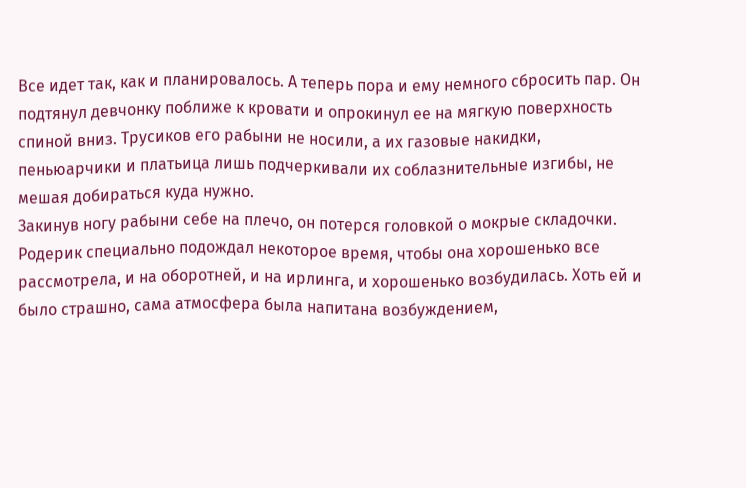Все идет так, как и планировалось. А теперь пора и ему немного сбросить пар. Он подтянул девчонку поближе к кровати и опрокинул ее на мягкую поверхность спиной вниз. Трусиков его рабыни не носили, а их газовые накидки, пеньюарчики и платьица лишь подчеркивали их соблазнительные изгибы, не мешая добираться куда нужно.
Закинув ногу рабыни себе на плечо, он потерся головкой о мокрые складочки. Родерик специально подождал некоторое время, чтобы она хорошенько все рассмотрела, и на оборотней, и на ирлинга, и хорошенько возбудилась. Хоть ей и было страшно, сама атмосфера была напитана возбуждением,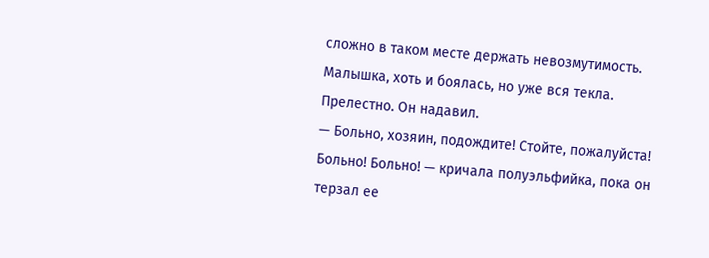сложно в таком месте держать невозмутимость.
Малышка, хоть и боялась, но уже вся текла. Прелестно. Он надавил.
— Больно, хозяин, подождите! Стойте, пожалуйста! Больно! Больно! — кричала полуэльфийка, пока он терзал ее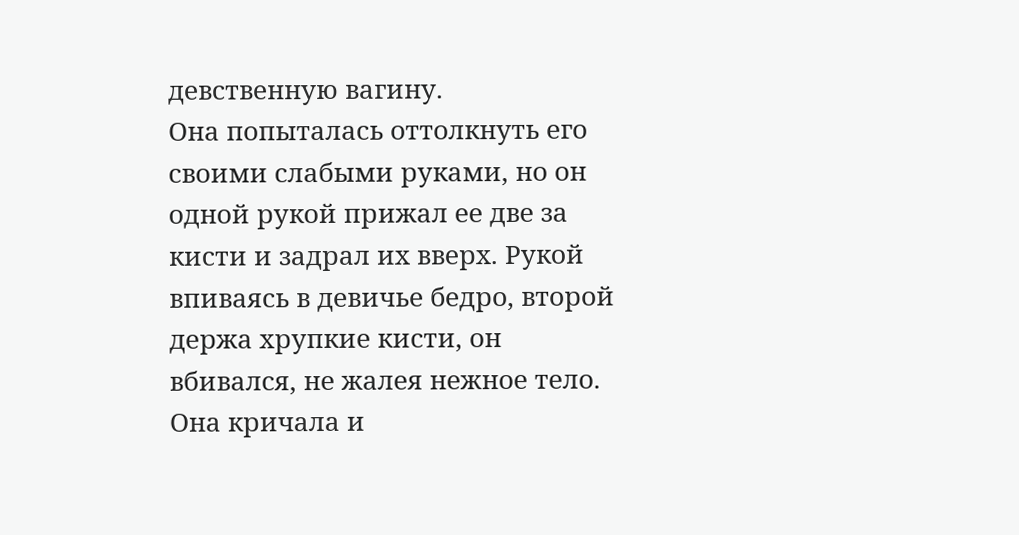девственную вагину.
Она попыталась оттолкнуть его своими слабыми руками, но он одной рукой прижал ее две за кисти и задрал их вверх. Рукой впиваясь в девичье бедро, второй держа хрупкие кисти, он вбивался, не жалея нежное тело. Она кричала и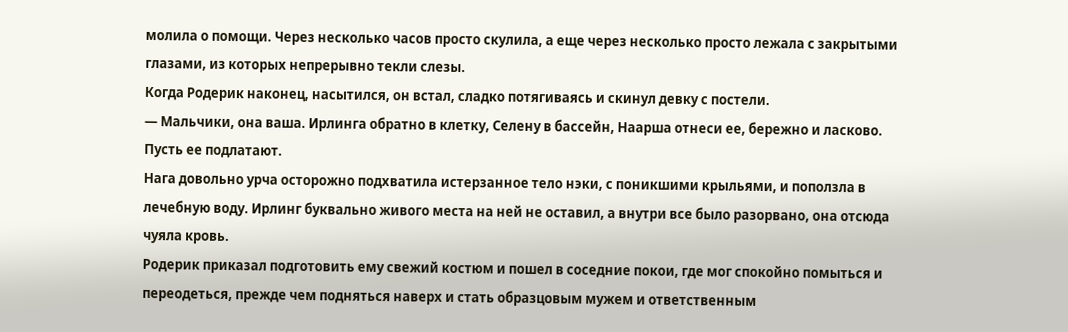молила о помощи. Через несколько часов просто скулила, а еще через несколько просто лежала с закрытыми глазами, из которых непрерывно текли слезы.
Когда Родерик наконец, насытился, он встал, сладко потягиваясь и скинул девку с постели.
— Мальчики, она ваша. Ирлинга обратно в клетку, Селену в бассейн, Наарша отнеси ее, бережно и ласково. Пусть ее подлатают.
Нага довольно урча осторожно подхватила истерзанное тело нэки, с поникшими крыльями, и поползла в лечебную воду. Ирлинг буквально живого места на ней не оставил, а внутри все было разорвано, она отсюда чуяла кровь.
Родерик приказал подготовить ему свежий костюм и пошел в соседние покои, где мог спокойно помыться и переодеться, прежде чем подняться наверх и стать образцовым мужем и ответственным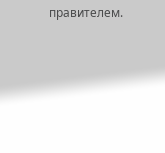правителем.